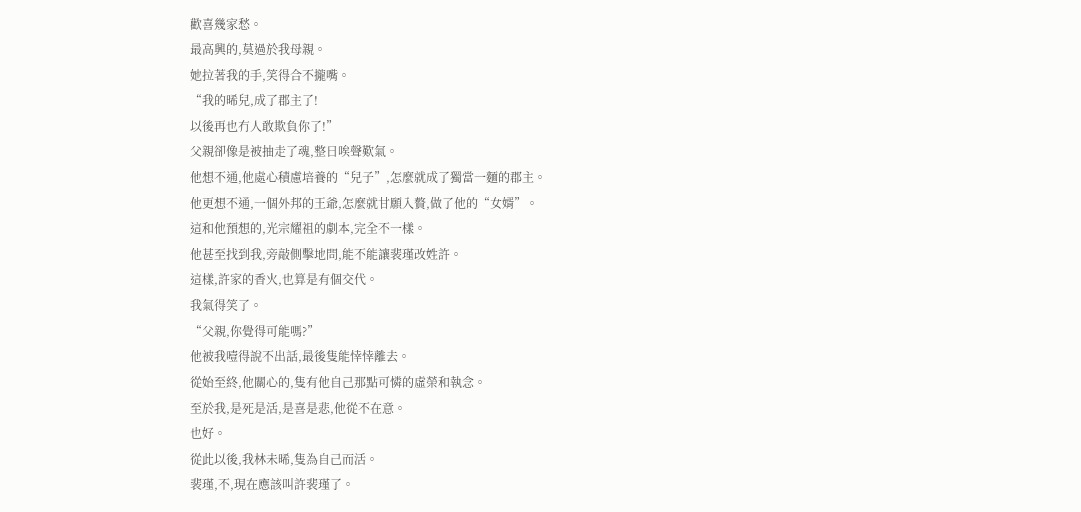歡喜幾家愁。
最高興的,莫過於我母親。
她拉著我的手,笑得合不攏嘴。
“我的晞兒,成了郡主了!
以後再也冇人敢欺負你了!”
父親卻像是被抽走了魂,整日唉聲歎氣。
他想不通,他處心積慮培養的“兒子”,怎麼就成了獨當一麵的郡主。
他更想不通,一個外邦的王爺,怎麼就甘願入贅,做了他的“女婿”。
這和他預想的,光宗耀祖的劇本,完全不一樣。
他甚至找到我,旁敲側擊地問,能不能讓裴瑾改姓許。
這樣,許家的香火,也算是有個交代。
我氣得笑了。
“父親,你覺得可能嗎?”
他被我噎得說不出話,最後隻能悻悻離去。
從始至終,他關心的,隻有他自己那點可憐的虛榮和執念。
至於我,是死是活,是喜是悲,他從不在意。
也好。
從此以後,我林未晞,隻為自己而活。
裴瑾,不,現在應該叫許裴瑾了。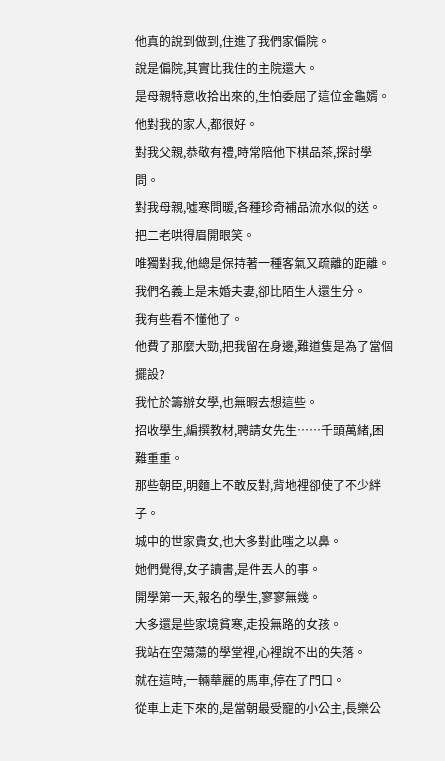他真的說到做到,住進了我們家偏院。
說是偏院,其實比我住的主院還大。
是母親特意收拾出來的,生怕委屈了這位金龜婿。
他對我的家人,都很好。
對我父親,恭敬有禮,時常陪他下棋品茶,探討學問。
對我母親,噓寒問暖,各種珍奇補品流水似的送。
把二老哄得眉開眼笑。
唯獨對我,他總是保持著一種客氣又疏離的距離。
我們名義上是未婚夫妻,卻比陌生人還生分。
我有些看不懂他了。
他費了那麼大勁,把我留在身邊,難道隻是為了當個擺設?
我忙於籌辦女學,也無暇去想這些。
招收學生,編撰教材,聘請女先生……千頭萬緒,困難重重。
那些朝臣,明麵上不敢反對,背地裡卻使了不少絆子。
城中的世家貴女,也大多對此嗤之以鼻。
她們覺得,女子讀書,是件丟人的事。
開學第一天,報名的學生,寥寥無幾。
大多還是些家境貧寒,走投無路的女孩。
我站在空蕩蕩的學堂裡,心裡說不出的失落。
就在這時,一輛華麗的馬車,停在了門口。
從車上走下來的,是當朝最受寵的小公主,長樂公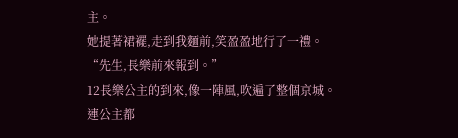主。
她提著裙襬,走到我麵前,笑盈盈地行了一禮。
“先生,長樂前來報到。”
12長樂公主的到來,像一陣風,吹遍了整個京城。
連公主都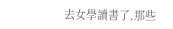去女學讀書了,那些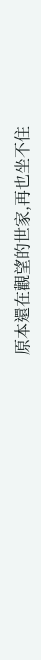原本還在觀望的世家,再也坐不住